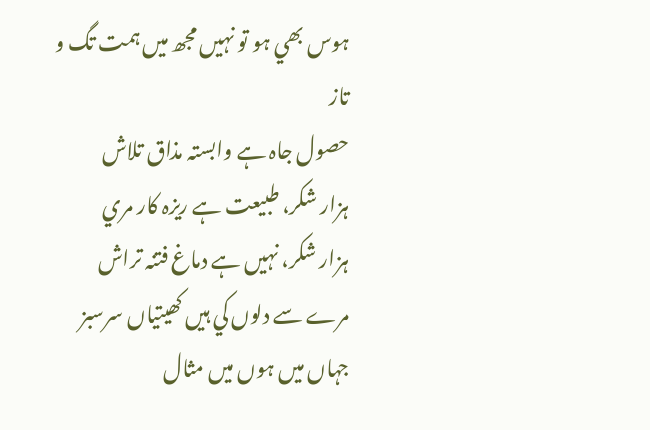ہوس بھي ہو تو نہيں مجھ ميں ہمت تگ و تاز
حصول جاہ ہے وابستہ مذاق تلاش
ہزار شکر، طبيعت ہے ريزہ کار مري
ہزار شکر، نہيں ہے دماغ فتنہ تراش
مرے سے دلوں کي ہيں کھيتياں سرسبز
جہاں ميں ہوں ميں مثال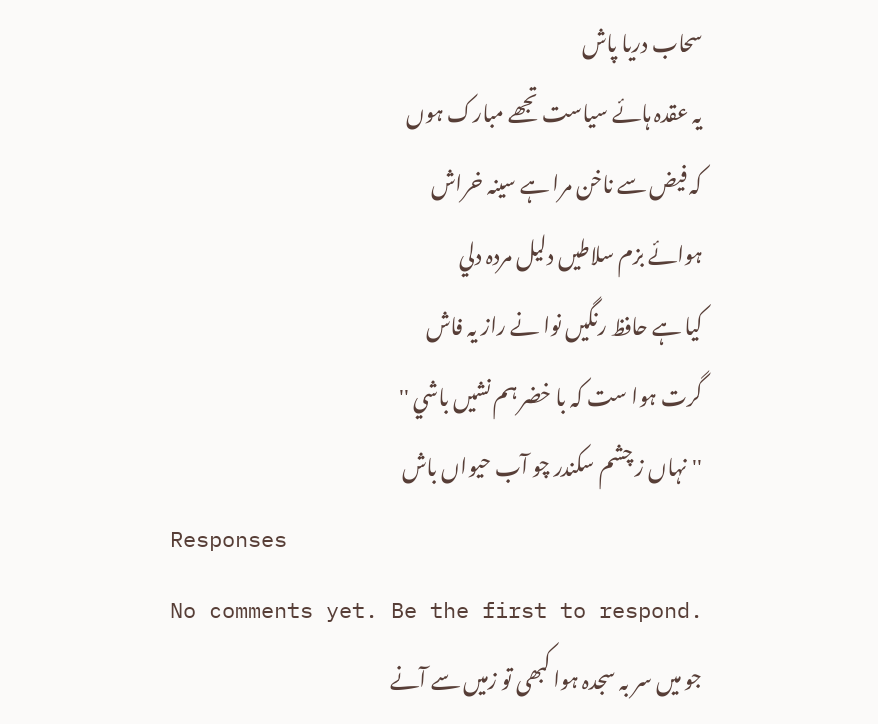سحاب دريا پاش
يہ عقدہ ہائے سياست تجھے مبارک ہوں
کہ فيض سے ناخن مرا ہے سينہ خراش
ہوائے بزم سلاطيں دليل مردہ دلي
کيا ہے حافظ رنگيں نوا نے راز يہ فاش
گرت ہوا ست کہ با خضر ہم نشيں باشي ''
''نہاں ز چشم سکندر چو آب حيواں باش
Responses
No comments yet. Be the first to respond.
جو میں سر بہ سجدہ ہوا کبھی تو زمیں سے آنے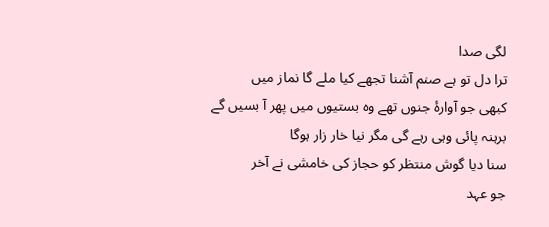لگی صدا
ترا دل تو ہے صنم آشنا تجھے کیا ملے گا نماز میں
کبھی جو آوارۂ جنوں تھے وہ بستیوں میں پھر آ بسیں گے
برہنہ پائی وہی رہے گی مگر نیا خار زار ہوگا
سنا دیا گوش منتظر کو حجاز کی خامشی نے آخر
جو عہد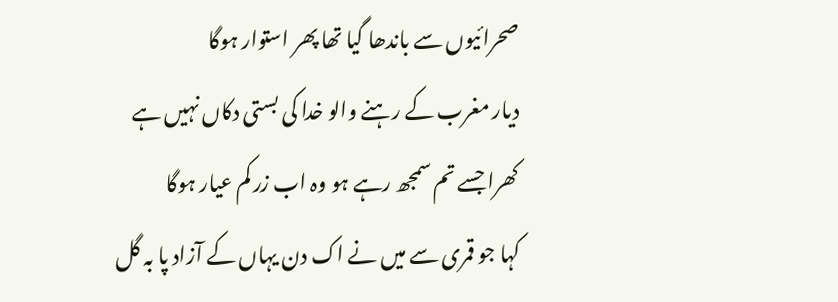صحرائیوں سے باندھا گیا تھا پھر استوار ہوگا
دیار مغرب کے رہنے والو خدا کی بستی دکاں نہیں ہے
کھرا جسے تم سمجھ رہے ہو وہ اب زر کم عیار ہوگا
کہا جو قمری سے میں نے اک دن یہاں کے آزاد پا بہ گل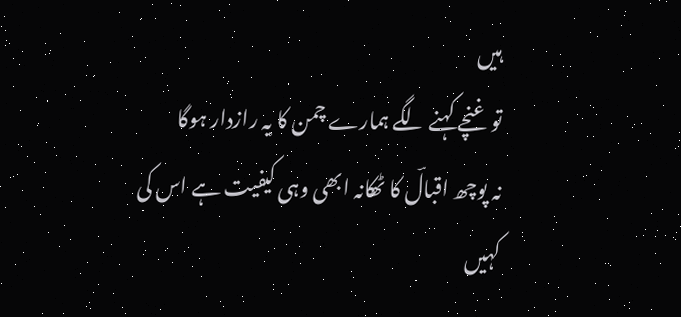ہیں
تو غنچے کہنے لگے ہمارے چمن کا یہ رازدار ہوگا
نہ پوچھ اقبالؔ کا ٹھکانہ ابھی وہی کیفیت ہے اس کی
کہیں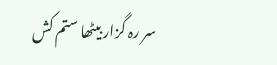سر رہ گزار بیٹھا ستم کش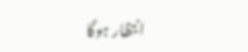انتظار ہوگا